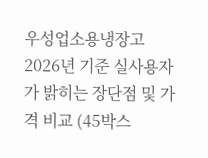우성업소용냉장고 2026년 기준 실사용자가 밝히는 장단점 및 가격 비교 (45박스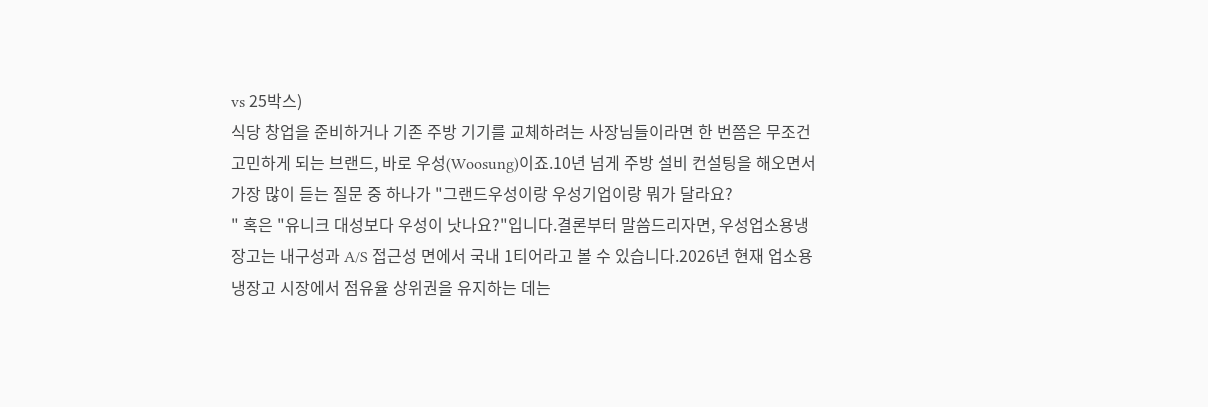vs 25박스)
식당 창업을 준비하거나 기존 주방 기기를 교체하려는 사장님들이라면 한 번쯤은 무조건 고민하게 되는 브랜드, 바로 우성(Woosung)이죠.10년 넘게 주방 설비 컨설팅을 해오면서 가장 많이 듣는 질문 중 하나가 "그랜드우성이랑 우성기업이랑 뭐가 달라요?
" 혹은 "유니크 대성보다 우성이 낫나요?"입니다.결론부터 말씀드리자면, 우성업소용냉장고는 내구성과 A/S 접근성 면에서 국내 1티어라고 볼 수 있습니다.2026년 현재 업소용 냉장고 시장에서 점유율 상위권을 유지하는 데는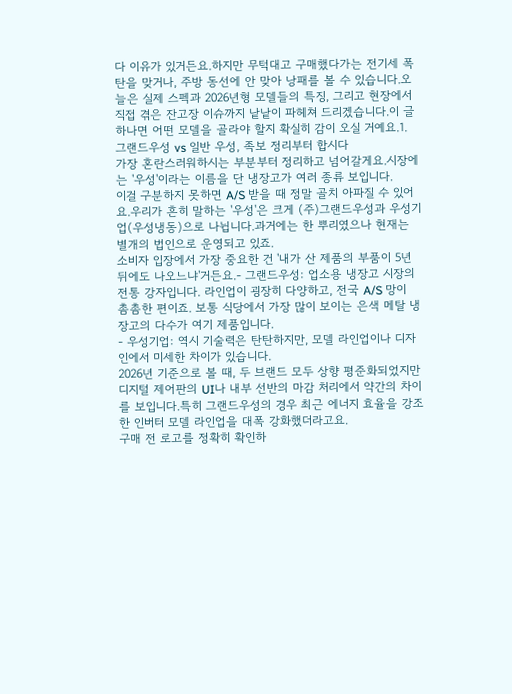다 이유가 있거든요.하지만 무턱대고 구매했다가는 전기세 폭탄을 맞거나, 주방 동선에 안 맞아 낭패를 볼 수 있습니다.오늘은 실제 스펙과 2026년형 모델들의 특징, 그리고 현장에서 직접 겪은 잔고장 이슈까지 낱낱이 파헤쳐 드리겠습니다.이 글 하나면 어떤 모델을 골라야 할지 확실히 감이 오실 거예요.1. 그랜드우성 vs 일반 우성, 족보 정리부터 합시다
가장 혼란스러워하시는 부분부터 정리하고 넘어갈게요.시장에는 '우성'이라는 이름을 단 냉장고가 여러 종류 보입니다.
이걸 구분하지 못하면 A/S 받을 때 정말 골치 아파질 수 있어요.우리가 흔히 말하는 '우성'은 크게 (주)그랜드우성과 우성기업(우성냉동)으로 나뉩니다.과거에는 한 뿌리였으나 현재는 별개의 법인으로 운영되고 있죠.
소비자 입장에서 가장 중요한 건 '내가 산 제품의 부품이 5년 뒤에도 나오느냐'거든요.- 그랜드우성: 업소용 냉장고 시장의 전통 강자입니다. 라인업이 굉장히 다양하고, 전국 A/S 망이 촘촘한 편이죠. 보통 식당에서 가장 많이 보이는 은색 메탈 냉장고의 다수가 여기 제품입니다.
- 우성기업: 역시 기술력은 탄탄하지만, 모델 라인업이나 디자인에서 미세한 차이가 있습니다.
2026년 기준으로 볼 때, 두 브랜드 모두 상향 평준화되었지만 디지털 제어판의 UI나 내부 선반의 마감 처리에서 약간의 차이를 보입니다.특히 그랜드우성의 경우 최근 에너지 효율을 강조한 인버터 모델 라인업을 대폭 강화했더라고요.
구매 전 로고를 정확히 확인하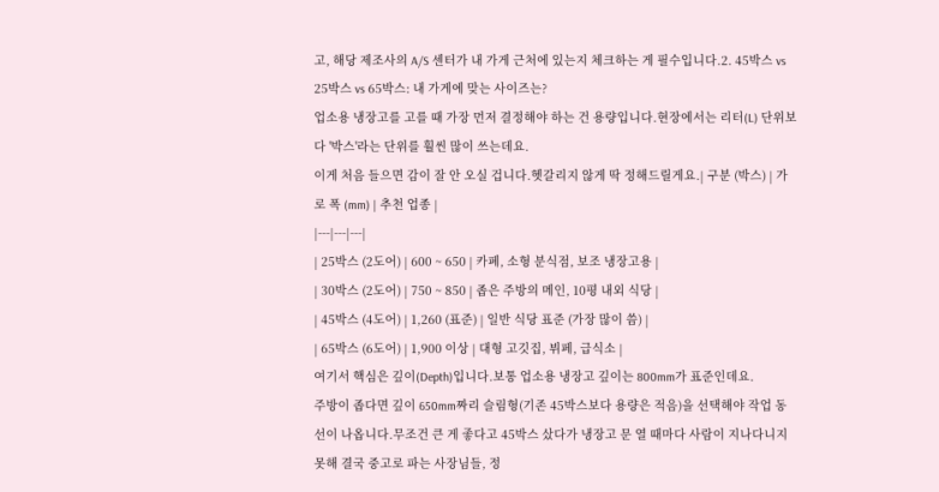고, 해당 제조사의 A/S 센터가 내 가게 근처에 있는지 체크하는 게 필수입니다.2. 45박스 vs 25박스 vs 65박스: 내 가게에 맞는 사이즈는?
업소용 냉장고를 고를 때 가장 먼저 결정해야 하는 건 용량입니다.현장에서는 리터(L) 단위보다 '박스'라는 단위를 훨씬 많이 쓰는데요.
이게 처음 들으면 감이 잘 안 오실 겁니다.헷갈리지 않게 딱 정해드릴게요.| 구분 (박스) | 가로 폭 (mm) | 추천 업종 |
|---|---|---|
| 25박스 (2도어) | 600 ~ 650 | 카페, 소형 분식점, 보조 냉장고용 |
| 30박스 (2도어) | 750 ~ 850 | 좁은 주방의 메인, 10평 내외 식당 |
| 45박스 (4도어) | 1,260 (표준) | 일반 식당 표준 (가장 많이 씀) |
| 65박스 (6도어) | 1,900 이상 | 대형 고깃집, 뷔페, 급식소 |
여기서 핵심은 깊이(Depth)입니다.보통 업소용 냉장고 깊이는 800mm가 표준인데요.
주방이 좁다면 깊이 650mm짜리 슬림형(기존 45박스보다 용량은 적음)을 선택해야 작업 동선이 나옵니다.무조건 큰 게 좋다고 45박스 샀다가 냉장고 문 열 때마다 사람이 지나다니지 못해 결국 중고로 파는 사장님들, 정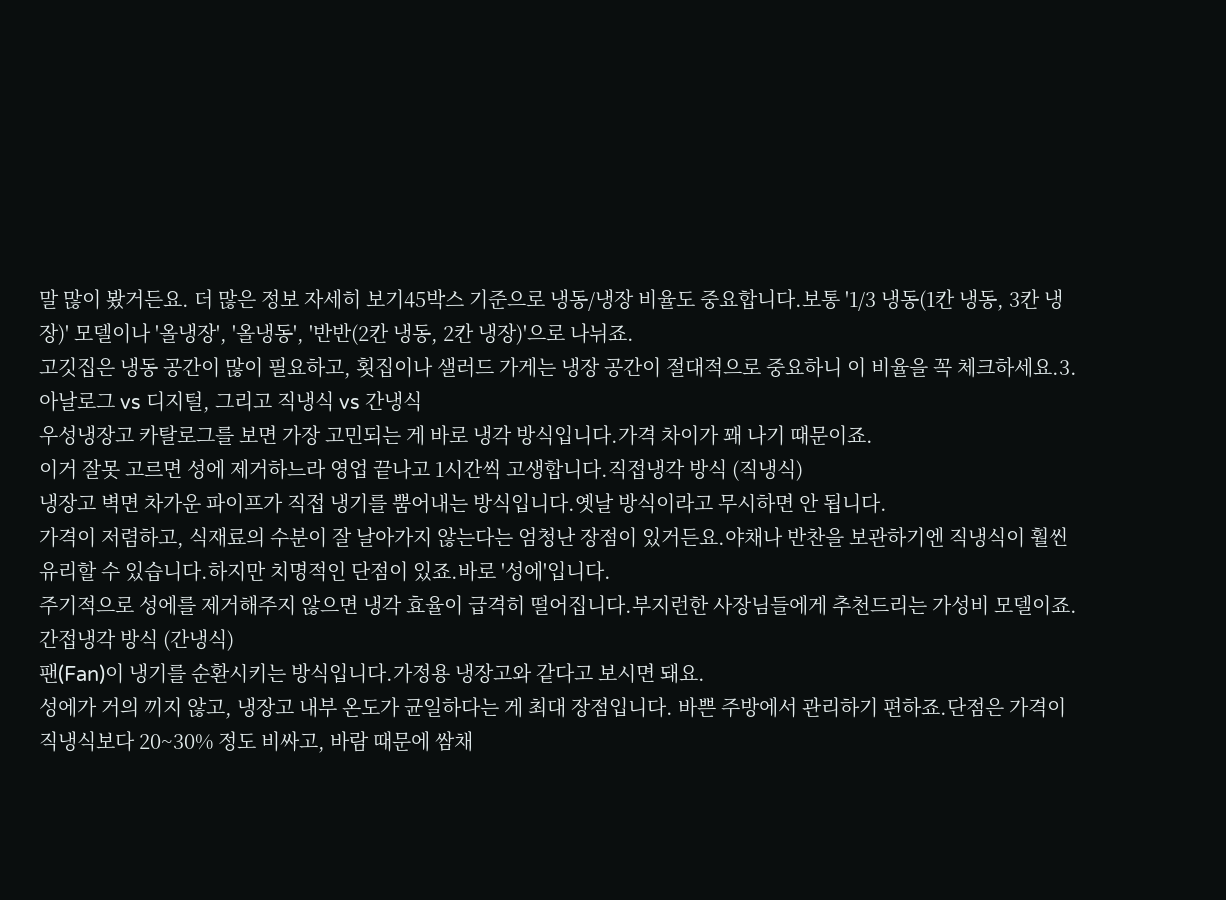말 많이 봤거든요. 더 많은 정보 자세히 보기45박스 기준으로 냉동/냉장 비율도 중요합니다.보통 '1/3 냉동(1칸 냉동, 3칸 냉장)' 모델이나 '올냉장', '올냉동', '반반(2칸 냉동, 2칸 냉장)'으로 나뉘죠.
고깃집은 냉동 공간이 많이 필요하고, 횟집이나 샐러드 가게는 냉장 공간이 절대적으로 중요하니 이 비율을 꼭 체크하세요.3. 아날로그 vs 디지털, 그리고 직냉식 vs 간냉식
우성냉장고 카탈로그를 보면 가장 고민되는 게 바로 냉각 방식입니다.가격 차이가 꽤 나기 때문이죠.
이거 잘못 고르면 성에 제거하느라 영업 끝나고 1시간씩 고생합니다.직접냉각 방식 (직냉식)
냉장고 벽면 차가운 파이프가 직접 냉기를 뿜어내는 방식입니다.옛날 방식이라고 무시하면 안 됩니다.
가격이 저렴하고, 식재료의 수분이 잘 날아가지 않는다는 엄청난 장점이 있거든요.야채나 반찬을 보관하기엔 직냉식이 훨씬 유리할 수 있습니다.하지만 치명적인 단점이 있죠.바로 '성에'입니다.
주기적으로 성에를 제거해주지 않으면 냉각 효율이 급격히 떨어집니다.부지런한 사장님들에게 추천드리는 가성비 모델이죠.간접냉각 방식 (간냉식)
팬(Fan)이 냉기를 순환시키는 방식입니다.가정용 냉장고와 같다고 보시면 돼요.
성에가 거의 끼지 않고, 냉장고 내부 온도가 균일하다는 게 최대 장점입니다. 바쁜 주방에서 관리하기 편하죠.단점은 가격이 직냉식보다 20~30% 정도 비싸고, 바람 때문에 쌈채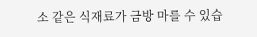소 같은 식재료가 금방 마를 수 있습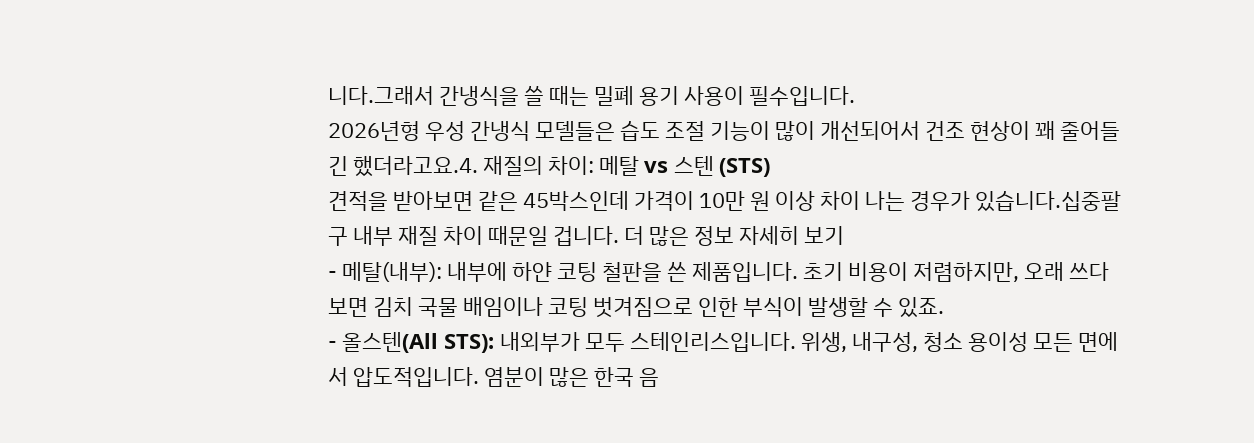니다.그래서 간냉식을 쓸 때는 밀폐 용기 사용이 필수입니다.
2026년형 우성 간냉식 모델들은 습도 조절 기능이 많이 개선되어서 건조 현상이 꽤 줄어들긴 했더라고요.4. 재질의 차이: 메탈 vs 스텐 (STS)
견적을 받아보면 같은 45박스인데 가격이 10만 원 이상 차이 나는 경우가 있습니다.십중팔구 내부 재질 차이 때문일 겁니다. 더 많은 정보 자세히 보기
- 메탈(내부): 내부에 하얀 코팅 철판을 쓴 제품입니다. 초기 비용이 저렴하지만, 오래 쓰다 보면 김치 국물 배임이나 코팅 벗겨짐으로 인한 부식이 발생할 수 있죠.
- 올스텐(All STS): 내외부가 모두 스테인리스입니다. 위생, 내구성, 청소 용이성 모든 면에서 압도적입니다. 염분이 많은 한국 음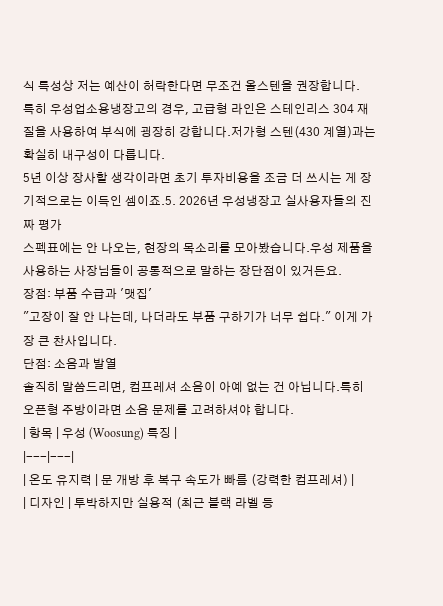식 특성상 저는 예산이 허락한다면 무조건 올스텐을 권장합니다.
특히 우성업소용냉장고의 경우, 고급형 라인은 스테인리스 304 재질을 사용하여 부식에 굉장히 강합니다.저가형 스텐(430 계열)과는 확실히 내구성이 다릅니다.
5년 이상 장사할 생각이라면 초기 투자비용을 조금 더 쓰시는 게 장기적으로는 이득인 셈이죠.5. 2026년 우성냉장고 실사용자들의 진짜 평가
스펙표에는 안 나오는, 현장의 목소리를 모아봤습니다.우성 제품을 사용하는 사장님들이 공통적으로 말하는 장단점이 있거든요.
장점: 부품 수급과 '맷집'
"고장이 잘 안 나는데, 나더라도 부품 구하기가 너무 쉽다." 이게 가장 큰 찬사입니다.
단점: 소음과 발열
솔직히 말씀드리면, 컴프레셔 소음이 아예 없는 건 아닙니다.특히 오픈형 주방이라면 소음 문제를 고려하셔야 합니다.
| 항목 | 우성 (Woosung) 특징 |
|---|---|
| 온도 유지력 | 문 개방 후 복구 속도가 빠름 (강력한 컴프레셔) |
| 디자인 | 투박하지만 실용적 (최근 블랙 라벨 등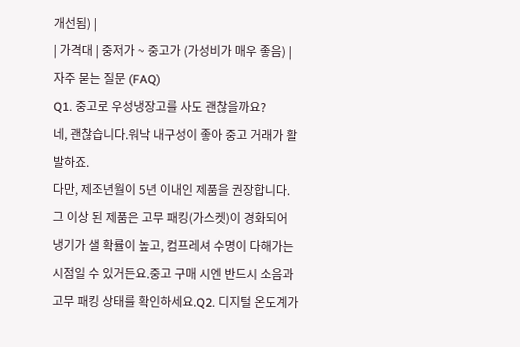개선됨) |
| 가격대 | 중저가 ~ 중고가 (가성비가 매우 좋음) |
자주 묻는 질문 (FAQ)
Q1. 중고로 우성냉장고를 사도 괜찮을까요?
네, 괜찮습니다.워낙 내구성이 좋아 중고 거래가 활발하죠.
다만, 제조년월이 5년 이내인 제품을 권장합니다.그 이상 된 제품은 고무 패킹(가스켓)이 경화되어 냉기가 샐 확률이 높고, 컴프레셔 수명이 다해가는 시점일 수 있거든요.중고 구매 시엔 반드시 소음과 고무 패킹 상태를 확인하세요.Q2. 디지털 온도계가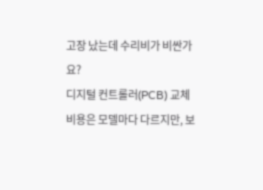고장 났는데 수리비가 비싼가요?
디지털 컨트롤러(PCB) 교체 비용은 모델마다 다르지만, 보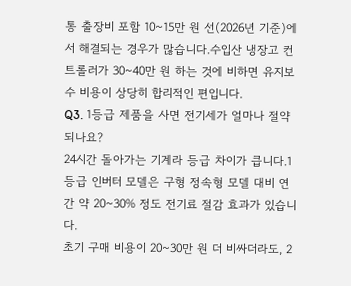통 출장비 포함 10~15만 원 선(2026년 기준)에서 해결되는 경우가 많습니다.수입산 냉장고 컨트롤러가 30~40만 원 하는 것에 비하면 유지보수 비용이 상당히 합리적인 편입니다.
Q3. 1등급 제품을 사면 전기세가 얼마나 절약되나요?
24시간 돌아가는 기계라 등급 차이가 큽니다.1등급 인버터 모델은 구형 정속형 모델 대비 연간 약 20~30% 정도 전기료 절감 효과가 있습니다.
초기 구매 비용이 20~30만 원 더 비싸더라도, 2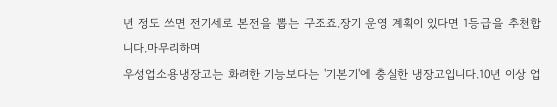년 정도 쓰면 전기세로 본전을 뽑는 구조죠.장기 운영 계획이 있다면 1등급을 추천합니다.마무리하며
우성업소용냉장고는 화려한 기능보다는 '기본기'에 충실한 냉장고입니다.10년 이상 업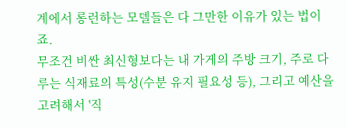계에서 롱런하는 모델들은 다 그만한 이유가 있는 법이죠.
무조건 비싼 최신형보다는 내 가게의 주방 크기, 주로 다루는 식재료의 특성(수분 유지 필요성 등), 그리고 예산을 고려해서 '직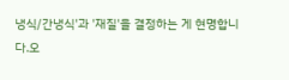냉식/간냉식'과 '재질'을 결정하는 게 현명합니다.오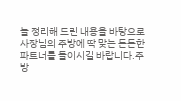늘 정리해 드린 내용을 바탕으로 사장님의 주방에 딱 맞는 든든한 파트너를 들이시길 바랍니다.주방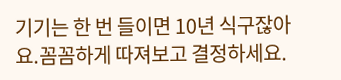기기는 한 번 들이면 10년 식구잖아요.꼼꼼하게 따져보고 결정하세요.